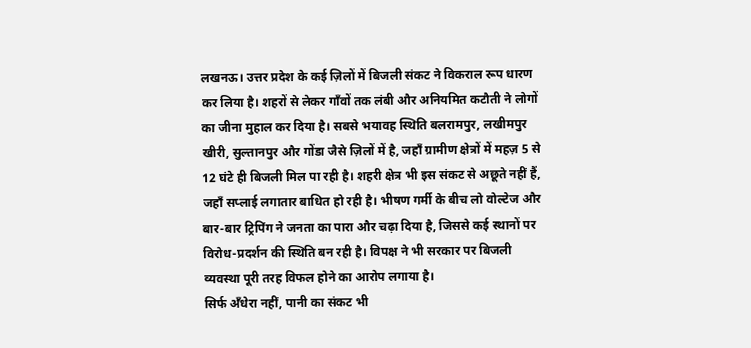लखनऊ। उत्तर प्रदेश के कई ज़िलों में बिजली संकट ने विकराल रूप धारण कर लिया है। शहरों से लेकर गाँवों तक लंबी और अनियमित कटौती ने लोगों का जीना मुहाल कर दिया है। सबसे भयावह स्थिति बलरामपुर, लखीमपुर खीरी, सुल्तानपुर और गोंडा जैसे ज़िलों में है, जहाँ ग्रामीण क्षेत्रों में महज़ 5 से 12 घंटे ही बिजली मिल पा रही है। शहरी क्षेत्र भी इस संकट से अछूते नहीं हैं, जहाँ सप्लाई लगातार बाधित हो रही है। भीषण गर्मी के बीच लो वोल्टेज और बार-बार ट्रिपिंग ने जनता का पारा और चढ़ा दिया है, जिससे कई स्थानों पर विरोध-प्रदर्शन की स्थिति बन रही है। विपक्ष ने भी सरकार पर बिजली व्यवस्था पूरी तरह विफल होने का आरोप लगाया है।
सिर्फ अँधेरा नहीं, पानी का संकट भी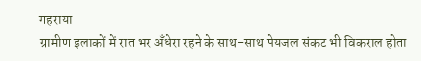गहराया
ग्रामीण इलाकों में रात भर अँधेरा रहने के साथ-साथ पेयजल संकट भी विकराल होता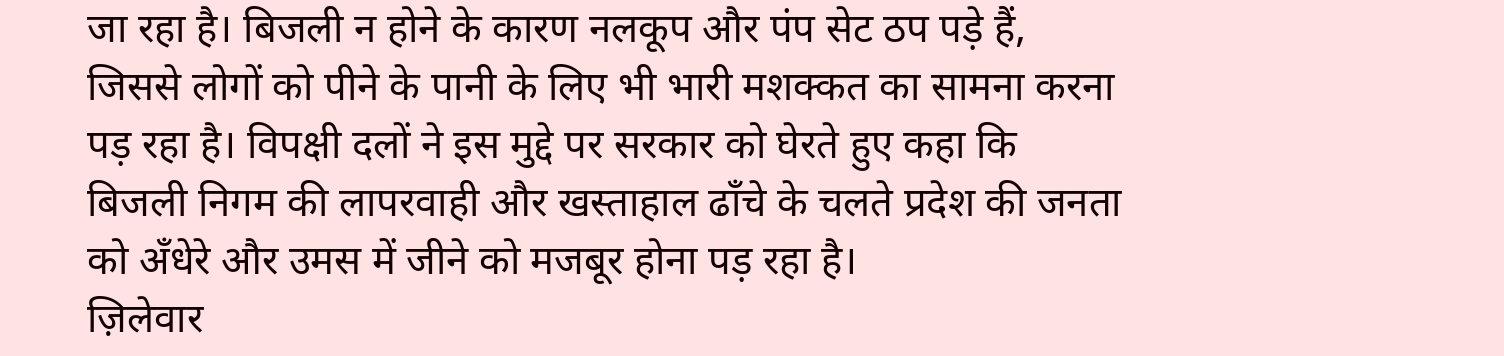जा रहा है। बिजली न होने के कारण नलकूप और पंप सेट ठप पड़े हैं, जिससे लोगों को पीने के पानी के लिए भी भारी मशक्कत का सामना करना पड़ रहा है। विपक्षी दलों ने इस मुद्दे पर सरकार को घेरते हुए कहा कि बिजली निगम की लापरवाही और खस्ताहाल ढाँचे के चलते प्रदेश की जनता को अँधेरे और उमस में जीने को मजबूर होना पड़ रहा है।
ज़िलेवार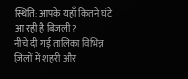स्थिति: आपके यहाँ कितने घंटे आ रही है बिजली?
नीचे दी गई तालिका विभिन्न ज़िलों में शहरी और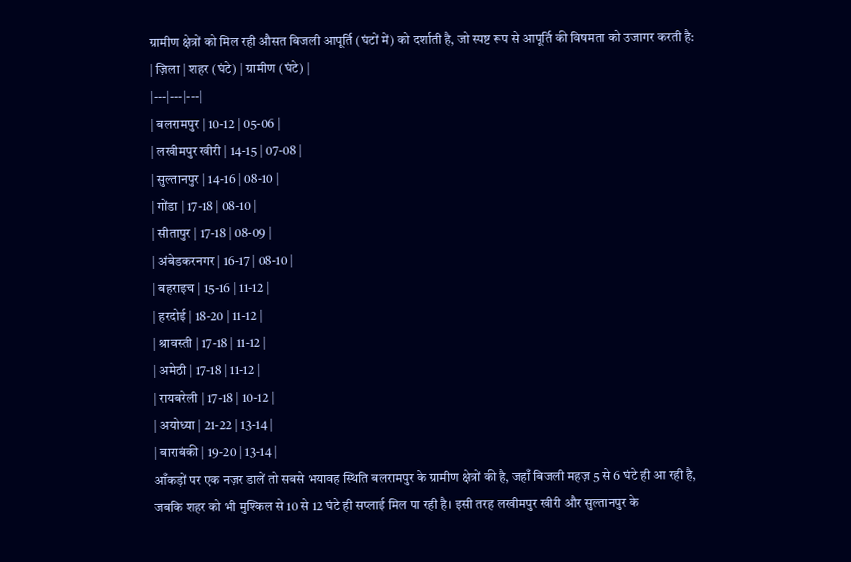ग्रामीण क्षेत्रों को मिल रही औसत बिजली आपूर्ति (घंटों में) को दर्शाती है, जो स्पष्ट रूप से आपूर्ति की विषमता को उजागर करती है:
| ज़िला | शहर (घंटे) | ग्रामीण (घंटे) |
|---|---|---|
| बलरामपुर | 10-12 | 05-06 |
| लखीमपुर खीरी | 14-15 | 07-08 |
| सुल्तानपुर | 14-16 | 08-10 |
| गोंडा | 17-18 | 08-10 |
| सीतापुर | 17-18 | 08-09 |
| अंबेडकरनगर | 16-17 | 08-10 |
| बहराइच | 15-16 | 11-12 |
| हरदोई | 18-20 | 11-12 |
| श्रावस्ती | 17-18 | 11-12 |
| अमेठी | 17-18 | 11-12 |
| रायबरेली | 17-18 | 10-12 |
| अयोध्या | 21-22 | 13-14 |
| बाराबंकी | 19-20 | 13-14 |
आँकड़ों पर एक नज़र डालें तो सबसे भयावह स्थिति बलरामपुर के ग्रामीण क्षेत्रों की है, जहाँ बिजली महज़ 5 से 6 घंटे ही आ रही है, जबकि शहर को भी मुश्किल से 10 से 12 घंटे ही सप्लाई मिल पा रही है। इसी तरह लखीमपुर खीरी और सुल्तानपुर के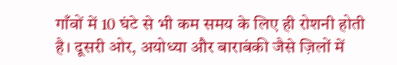गाँवों में 10 घंटे से भी कम समय के लिए ही रोशनी होती है। दूसरी ओर, अयोध्या और बाराबंकी जैसे ज़िलों में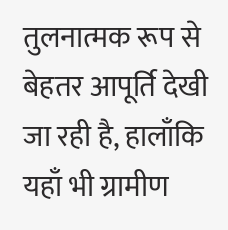तुलनात्मक रूप से बेहतर आपूर्ति देखी जा रही है, हालाँकि यहाँ भी ग्रामीण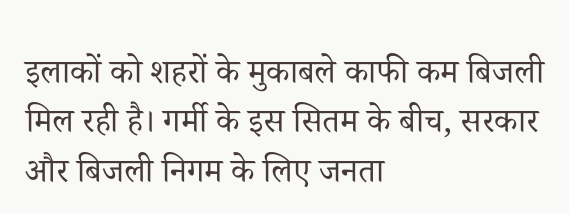इलाकों को शहरों के मुकाबले काफी कम बिजली मिल रही है। गर्मी के इस सितम के बीच, सरकार और बिजली निगम के लिए जनता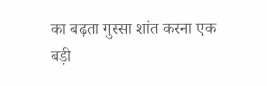का बढ़ता गुस्सा शांत करना एक बड़ी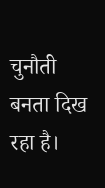चुनौती बनता दिख रहा है।